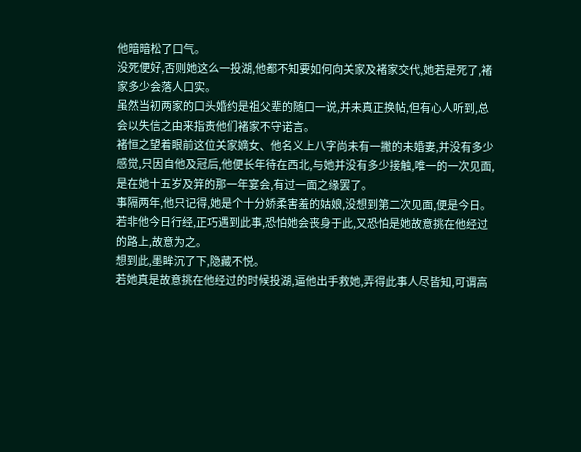他暗暗松了口气。
没死便好,否则她这么一投湖,他都不知要如何向关家及褚家交代,她若是死了,褚家多少会落人口实。
虽然当初两家的口头婚约是祖父辈的随口一说,并未真正换帖,但有心人听到,总会以失信之由来指责他们褚家不守诺言。
褚恒之望着眼前这位关家嫡女、他名义上八字尚未有一撇的未婚妻,并没有多少感觉,只因自他及冠后,他便长年待在西北,与她并没有多少接触,唯一的一次见面,是在她十五岁及笄的那一年宴会,有过一面之缘罢了。
事隔两年,他只记得,她是个十分娇柔害羞的姑娘,没想到第二次见面,便是今日。
若非他今日行经,正巧遇到此事,恐怕她会丧身于此,又恐怕是她故意挑在他经过的路上,故意为之。
想到此,墨眸沉了下,隐藏不悦。
若她真是故意挑在他经过的时候投湖,逼他出手救她,弄得此事人尽皆知,可谓高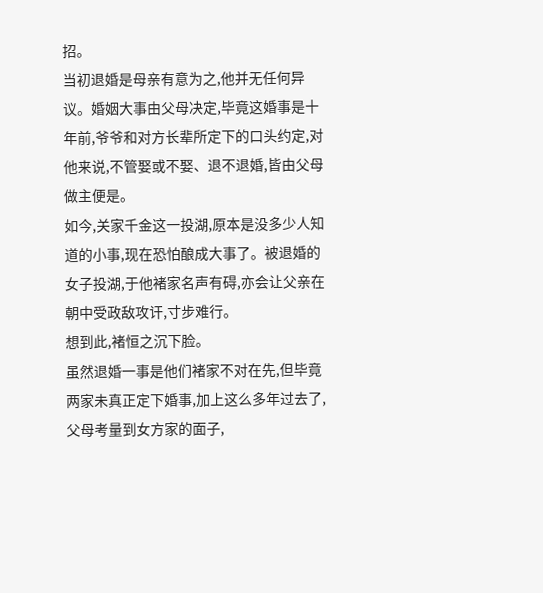招。
当初退婚是母亲有意为之,他并无任何异议。婚姻大事由父母决定,毕竟这婚事是十年前,爷爷和对方长辈所定下的口头约定,对他来说,不管娶或不娶、退不退婚,皆由父母做主便是。
如今,关家千金这一投湖,原本是没多少人知道的小事,现在恐怕酿成大事了。被退婚的女子投湖,于他褚家名声有碍,亦会让父亲在朝中受政敌攻讦,寸步难行。
想到此,褚恒之沉下脸。
虽然退婚一事是他们褚家不对在先,但毕竟两家未真正定下婚事,加上这么多年过去了,父母考量到女方家的面子,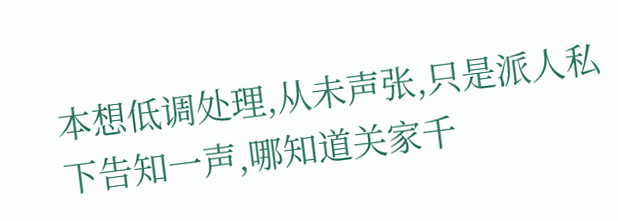本想低调处理,从未声张,只是派人私下告知一声,哪知道关家千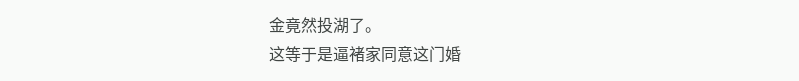金竟然投湖了。
这等于是逼褚家同意这门婚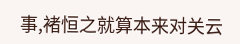事,褚恒之就算本来对关云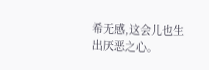希无感,这会儿也生出厌恶之心。